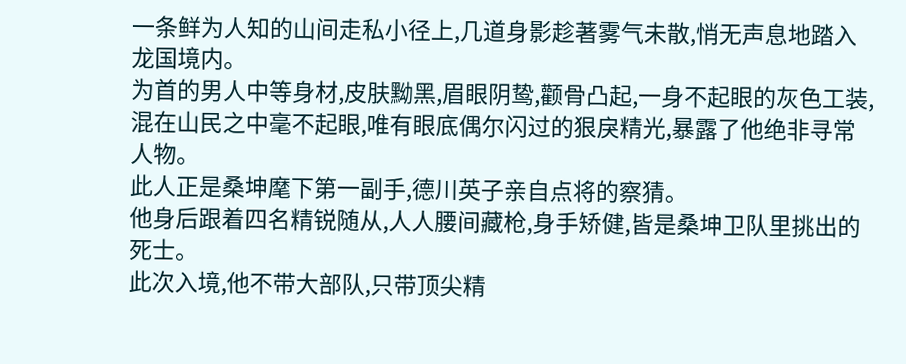一条鲜为人知的山间走私小径上,几道身影趁著雾气未散,悄无声息地踏入龙国境内。
为首的男人中等身材,皮肤黝黑,眉眼阴鸷,颧骨凸起,一身不起眼的灰色工装,混在山民之中毫不起眼,唯有眼底偶尔闪过的狠戾精光,暴露了他绝非寻常人物。
此人正是桑坤麾下第一副手,德川英子亲自点将的察猜。
他身后跟着四名精锐随从,人人腰间藏枪,身手矫健,皆是桑坤卫队里挑出的死士。
此次入境,他不带大部队,只带顶尖精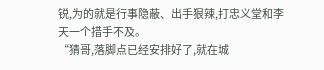锐,为的就是行事隐蔽、出手狠辣,打忠义堂和李天一个措手不及。
“猜哥,落脚点已经安排好了,就在城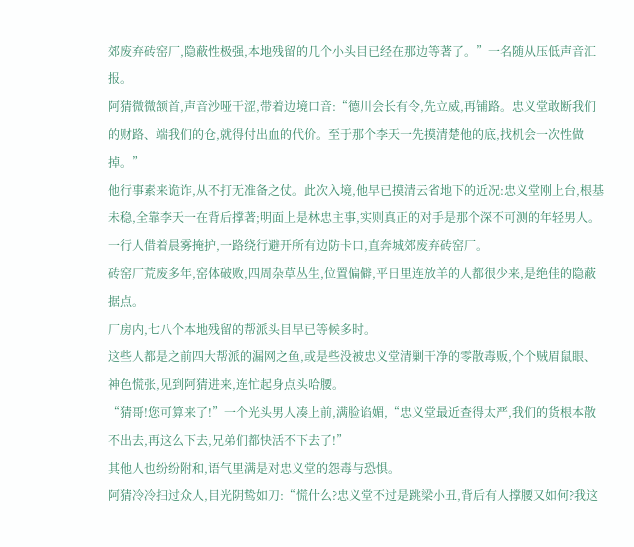郊废弃砖窑厂,隐蔽性极强,本地残留的几个小头目已经在那边等著了。”一名随从压低声音汇报。
阿猜微微颔首,声音沙哑干涩,带着边境口音:“德川会长有令,先立威,再铺路。忠义堂敢断我们的财路、端我们的仓,就得付出血的代价。至于那个李天一先摸清楚他的底,找机会一次性做掉。”
他行事素来诡诈,从不打无准备之仗。此次入境,他早已摸清云省地下的近况:忠义堂刚上台,根基未稳,全靠李天一在背后撑著;明面上是林忠主事,实则真正的对手是那个深不可测的年轻男人。
一行人借着晨雾掩护,一路绕行避开所有边防卡口,直奔城郊废弃砖窑厂。
砖窑厂荒废多年,窑体破败,四周杂草丛生,位置偏僻,平日里连放羊的人都很少来,是绝佳的隐蔽据点。
厂房内,七八个本地残留的帮派头目早已等候多时。
这些人都是之前四大帮派的漏网之鱼,或是些没被忠义堂清剿干净的零散毒贩,个个贼眉鼠眼、神色慌张,见到阿猜进来,连忙起身点头哈腰。
“猜哥!您可算来了!”一个光头男人凑上前,满脸谄媚,“忠义堂最近查得太严,我们的货根本散不出去,再这么下去,兄弟们都快活不下去了!”
其他人也纷纷附和,语气里满是对忠义堂的怨毒与恐惧。
阿猜冷冷扫过众人,目光阴鸷如刀:“慌什么?忠义堂不过是跳梁小丑,背后有人撑腰又如何?我这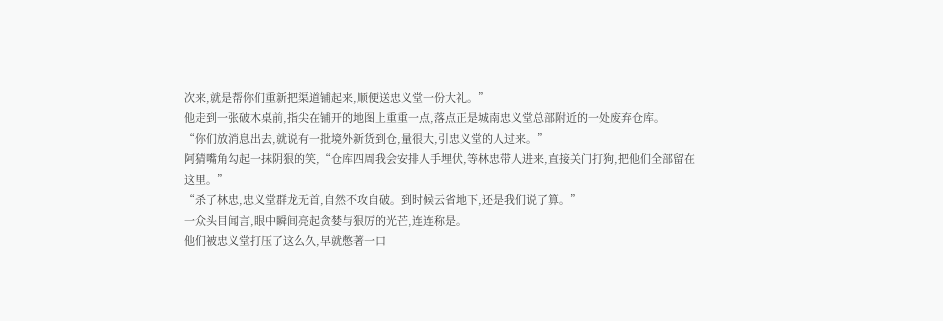次来,就是帮你们重新把渠道铺起来,顺便送忠义堂一份大礼。”
他走到一张破木桌前,指尖在铺开的地图上重重一点,落点正是城南忠义堂总部附近的一处废弃仓库。
“你们放消息出去,就说有一批境外新货到仓,量很大,引忠义堂的人过来。”
阿猜嘴角勾起一抹阴狠的笑,“仓库四周我会安排人手埋伏,等林忠带人进来,直接关门打狗,把他们全部留在这里。”
“杀了林忠,忠义堂群龙无首,自然不攻自破。到时候云省地下,还是我们说了算。”
一众头目闻言,眼中瞬间亮起贪婪与狠厉的光芒,连连称是。
他们被忠义堂打压了这么久,早就憋著一口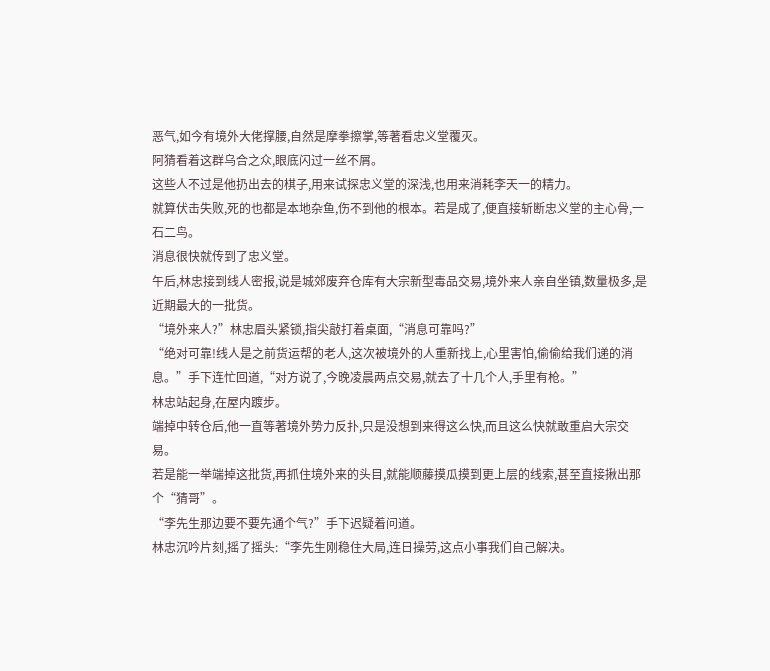恶气,如今有境外大佬撑腰,自然是摩拳擦掌,等著看忠义堂覆灭。
阿猜看着这群乌合之众,眼底闪过一丝不屑。
这些人不过是他扔出去的棋子,用来试探忠义堂的深浅,也用来消耗李天一的精力。
就算伏击失败,死的也都是本地杂鱼,伤不到他的根本。若是成了,便直接斩断忠义堂的主心骨,一石二鸟。
消息很快就传到了忠义堂。
午后,林忠接到线人密报,说是城郊废弃仓库有大宗新型毒品交易,境外来人亲自坐镇,数量极多,是近期最大的一批货。
“境外来人?”林忠眉头紧锁,指尖敲打着桌面,“消息可靠吗?”
“绝对可靠!线人是之前货运帮的老人,这次被境外的人重新找上,心里害怕,偷偷给我们递的消息。”手下连忙回道,“对方说了,今晚凌晨两点交易,就去了十几个人,手里有枪。”
林忠站起身,在屋内踱步。
端掉中转仓后,他一直等著境外势力反扑,只是没想到来得这么快,而且这么快就敢重启大宗交易。
若是能一举端掉这批货,再抓住境外来的头目,就能顺藤摸瓜摸到更上层的线索,甚至直接揪出那个“猜哥”。
“李先生那边要不要先通个气?”手下迟疑着问道。
林忠沉吟片刻,摇了摇头:“李先生刚稳住大局,连日操劳,这点小事我们自己解决。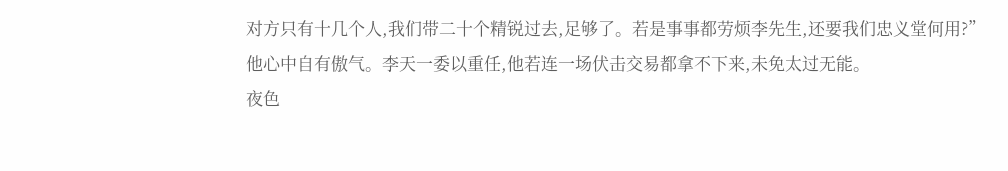对方只有十几个人,我们带二十个精锐过去,足够了。若是事事都劳烦李先生,还要我们忠义堂何用?”
他心中自有傲气。李天一委以重任,他若连一场伏击交易都拿不下来,未免太过无能。
夜色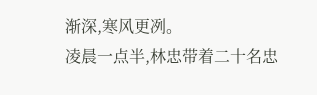渐深,寒风更冽。
凌晨一点半,林忠带着二十名忠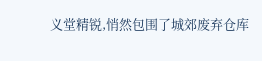义堂精锐,悄然包围了城郊废弃仓库